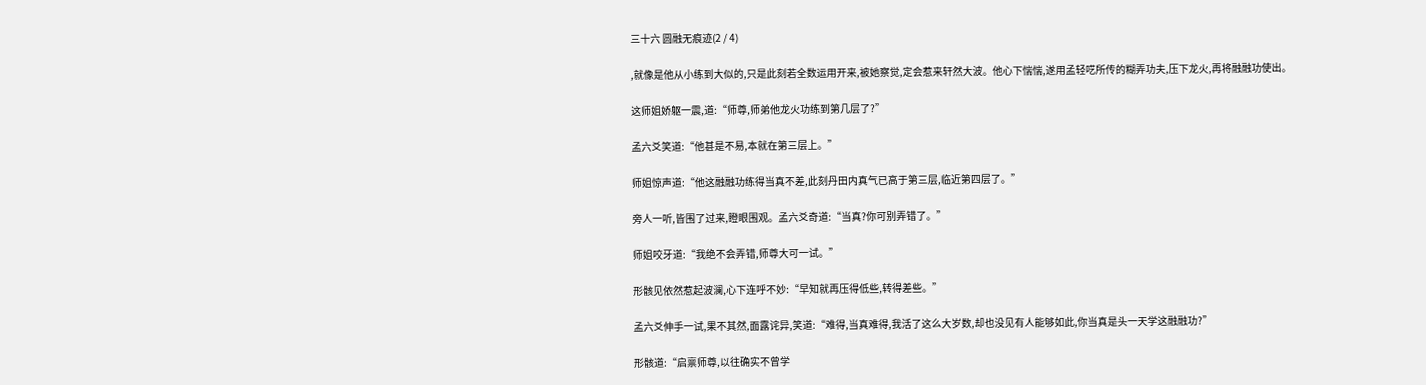三十六 圆融无痕迹(2 / 4)

,就像是他从小练到大似的,只是此刻若全数运用开来,被她察觉,定会惹来轩然大波。他心下惴惴,遂用孟轻呓所传的糊弄功夫,压下龙火,再将融融功使出。

这师姐娇躯一震,道:“师尊,师弟他龙火功练到第几层了?”

孟六爻笑道:“他甚是不易,本就在第三层上。”

师姐惊声道:“他这融融功练得当真不差,此刻丹田内真气已高于第三层,临近第四层了。”

旁人一听,皆围了过来,瞪眼围观。孟六爻奇道:“当真?你可别弄错了。”

师姐咬牙道:“我绝不会弄错,师尊大可一试。”

形骸见依然惹起波澜,心下连呼不妙:“早知就再压得低些,转得差些。”

孟六爻伸手一试,果不其然,面露诧异,笑道:“难得,当真难得,我活了这么大岁数,却也没见有人能够如此,你当真是头一天学这融融功?”

形骸道:“启禀师尊,以往确实不曾学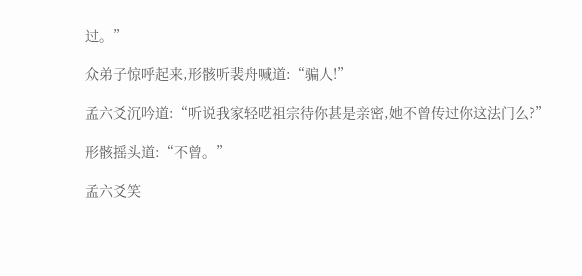过。”

众弟子惊呼起来,形骸听裴舟喊道:“骗人!”

孟六爻沉吟道:“听说我家轻呓祖宗待你甚是亲密,她不曾传过你这法门么?”

形骸摇头道:“不曾。”

孟六爻笑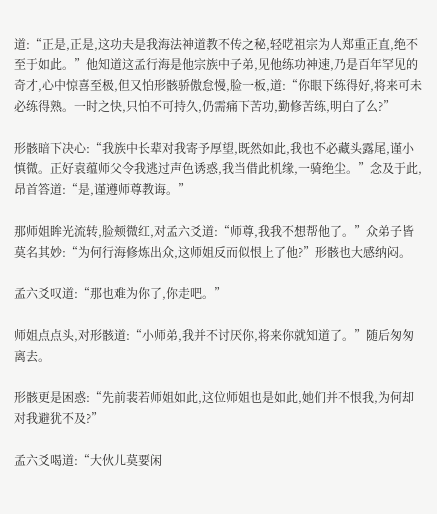道:“正是,正是,这功夫是我海法神道教不传之秘,轻呓祖宗为人郑重正直,绝不至于如此。”他知道这孟行海是他宗族中子弟,见他练功神速,乃是百年罕见的奇才,心中惊喜至极,但又怕形骸骄傲怠慢,脸一板,道:“你眼下练得好,将来可未必练得熟。一时之快,只怕不可持久,仍需痛下苦功,勤修苦练,明白了么?”

形骸暗下决心:“我族中长辈对我寄予厚望,既然如此,我也不必藏头露尾,谨小慎微。正好袁蕴师父令我逃过声色诱惑,我当借此机缘,一骑绝尘。”念及于此,昂首答道:“是,谨遵师尊教诲。”

那师姐眸光流转,脸颊微红,对孟六爻道:“师尊,我我不想帮他了。”众弟子皆莫名其妙:“为何行海修炼出众,这师姐反而似恨上了他?”形骸也大感纳闷。

孟六爻叹道:“那也难为你了,你走吧。”

师姐点点头,对形骸道:“小师弟,我并不讨厌你,将来你就知道了。”随后匆匆离去。

形骸更是困惑:“先前裴若师姐如此,这位师姐也是如此,她们并不恨我,为何却对我避犹不及?”

孟六爻喝道:“大伙儿莫要闲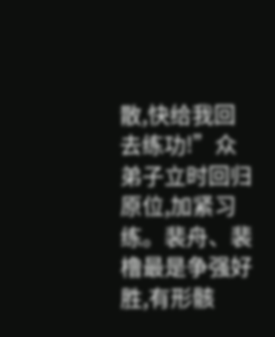散,快给我回去练功!”众弟子立时回归原位,加紧习练。裴舟、裴橹最是争强好胜,有形骸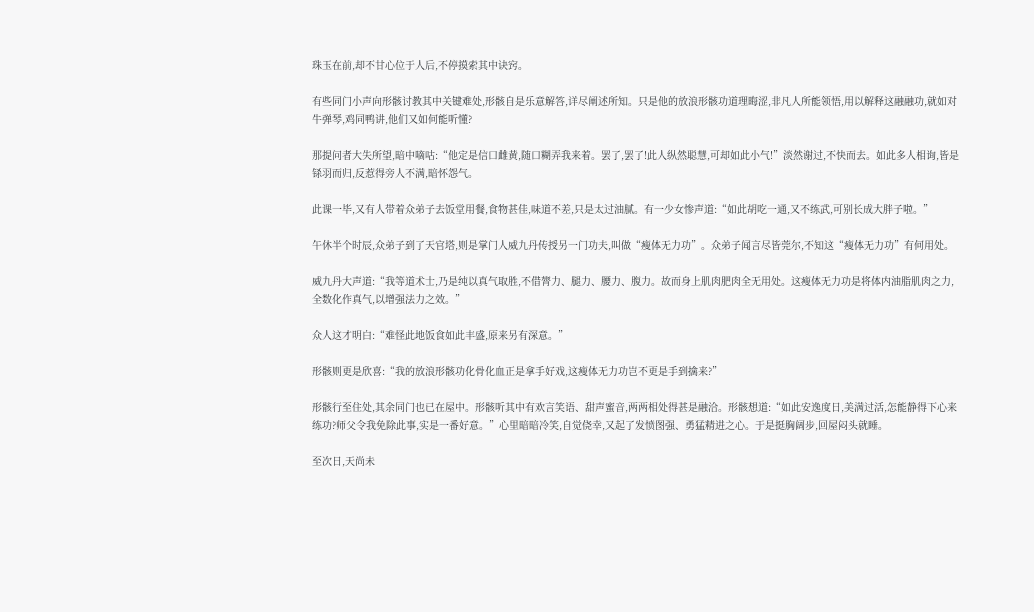珠玉在前,却不甘心位于人后,不停摸索其中诀窍。

有些同门小声向形骸讨教其中关键难处,形骸自是乐意解答,详尽阐述所知。只是他的放浪形骸功道理晦涩,非凡人所能领悟,用以解释这融融功,就如对牛弹琴,鸡同鸭讲,他们又如何能听懂?

那提问者大失所望,暗中嘀咕:“他定是信口雌黄,随口糊弄我来着。罢了,罢了!此人纵然聪慧,可却如此小气!”淡然谢过,不快而去。如此多人相询,皆是铩羽而归,反惹得旁人不满,暗怀怨气。

此课一毕,又有人带着众弟子去饭堂用餐,食物甚佳,味道不差,只是太过油腻。有一少女惨声道:“如此胡吃一通,又不练武,可别长成大胖子啦。”

午休半个时辰,众弟子到了天官塔,则是掌门人威九丹传授另一门功夫,叫做“瘦体无力功”。众弟子闻言尽皆莞尔,不知这“瘦体无力功”有何用处。

威九丹大声道:“我等道术士,乃是纯以真气取胜,不借膂力、腿力、腰力、腹力。故而身上肌肉肥肉全无用处。这瘦体无力功是将体内油脂肌肉之力,全数化作真气,以增强法力之效。”

众人这才明白:“难怪此地饭食如此丰盛,原来另有深意。”

形骸则更是欣喜:“我的放浪形骸功化骨化血正是拿手好戏,这瘦体无力功岂不更是手到擒来?”

形骸行至住处,其余同门也已在屋中。形骸听其中有欢言笑语、甜声蜜音,两两相处得甚是融洽。形骸想道:“如此安逸度日,美满过活,怎能静得下心来练功?师父令我免除此事,实是一番好意。”心里暗暗冷笑,自觉侥幸,又起了发愤图强、勇猛精进之心。于是挺胸阔步,回屋闷头就睡。

至次日,天尚未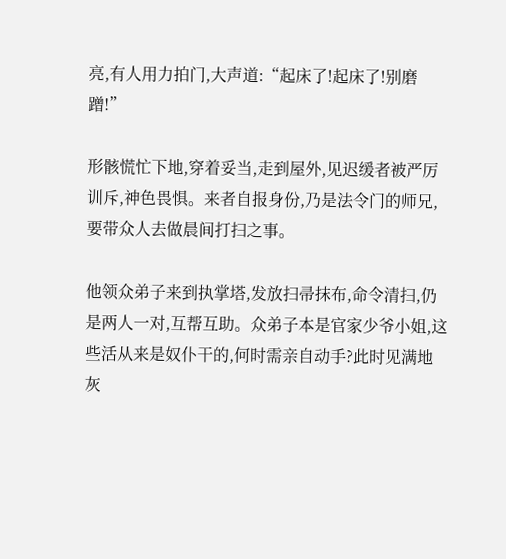亮,有人用力拍门,大声道:“起床了!起床了!别磨蹭!”

形骸慌忙下地,穿着妥当,走到屋外,见迟缓者被严厉训斥,神色畏惧。来者自报身份,乃是法令门的师兄,要带众人去做晨间打扫之事。

他领众弟子来到执掌塔,发放扫帚抹布,命令清扫,仍是两人一对,互帮互助。众弟子本是官家少爷小姐,这些活从来是奴仆干的,何时需亲自动手?此时见满地灰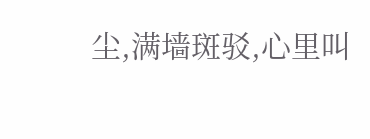尘,满墙斑驳,心里叫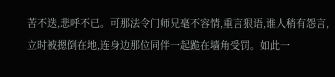苦不迭,悲呼不已。可那法令门师兄毫不容情,重言狠语,谁人稍有怨言,立时被摁倒在地,连身边那位同伴一起跪在墙角受罚。如此一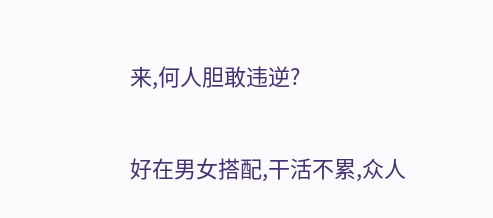来,何人胆敢违逆?

好在男女搭配,干活不累,众人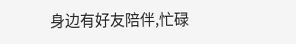身边有好友陪伴,忙碌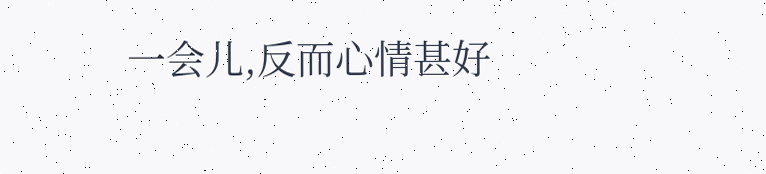一会儿,反而心情甚好